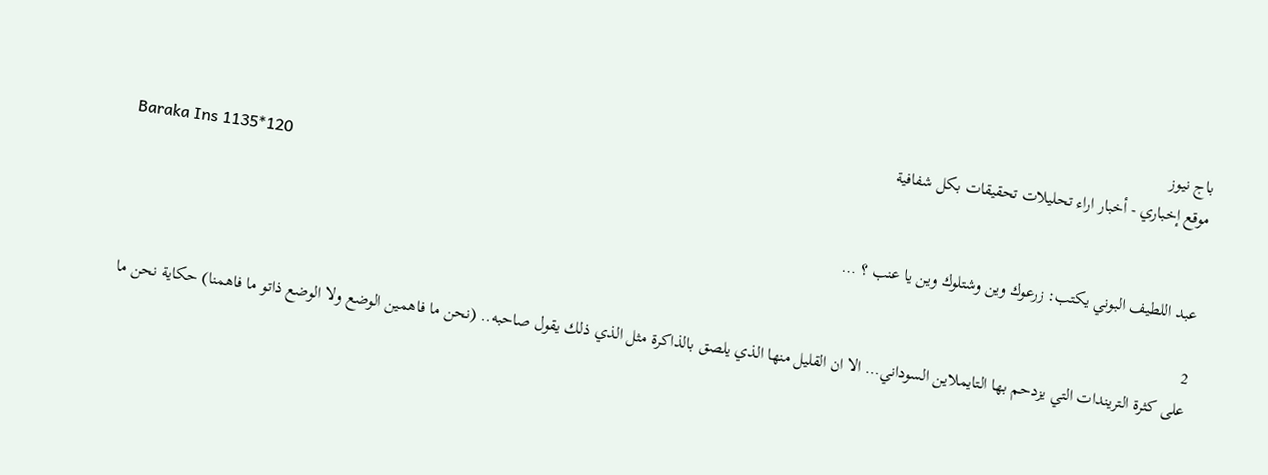باج نيوز
موقع إخباري - أخبار اراء تحليلات تحقيقات بكل شفافية
Baraka Ins 1135*120

عبد اللطيف البوني يكتب: زرعوك وين وشتلوك وين يا عنب ؟ …

2
على كثرة التريندات التي يزدحم بها التايملاين السوداني… الا ان القليل منها الذي يلصق بالذاكرة مثل الذي ذلك يقول صاحبه.. (نحن ما فاهمين الوضع ولا الوضع ذاتو ما فاهمنا) حكاية نحن ما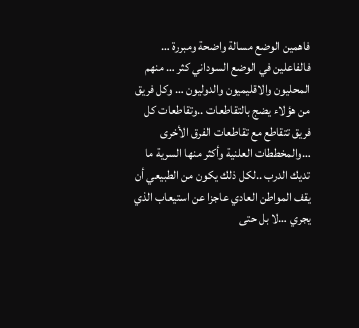فاهمين الوضع مسالة واضحة ومبررة … فالفاعلين في الوضع السوداني كثر … منهم المحليون والاقليميون والدوليون … وكل فريق من هؤلاء يضج بالتقاطعات ..وتقاطعات كل فريق تتقاطع مع تقاطعات الفرق الأخرى …والمخططات العلنية وأكثر منها السرية ما تديك الدرب ..لكل ذلك يكون من الطبيعي أن يقف المواطن العادي عاجزا عن استيعاب الذي يجري …لا بل حتى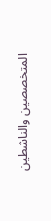المتخصصين والناشطين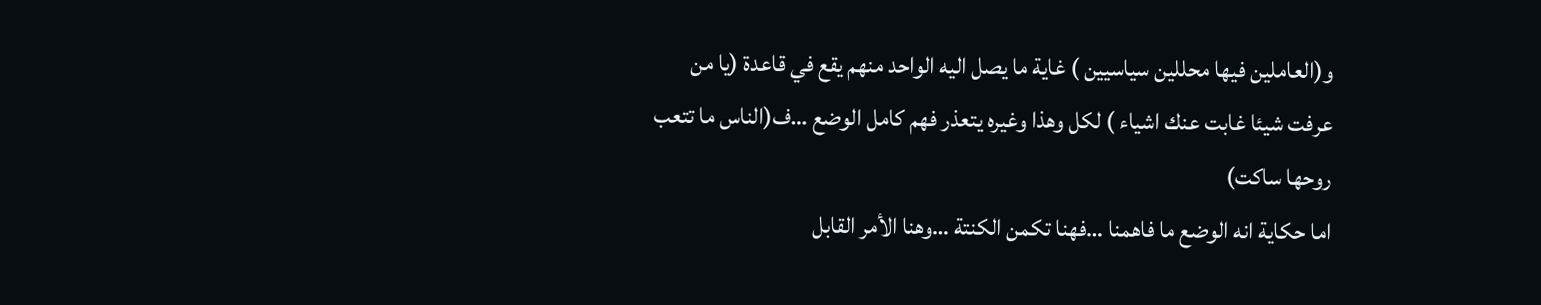و(العاملين فيها محللين سياسيين ) غاية ما يصل اليه الواحد منهم يقع في قاعدة (يا من عرفت شيئا غابت عنك اشياء ) لكل وهذا وغيره يتعذر فهم كامل الوضع …ف(الناس ما تتعب روحها ساكت)
اما حكاية انه الوضع ما فاهمنا …فهنا تكمن الكنتة …وهنا الأمر القابل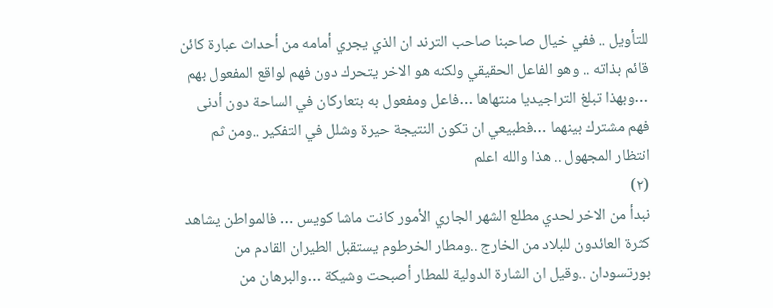للتأويل .. ففي خيال صاحبنا صاحب الترند ان الذي يجري أمامه من أحداث عبارة كائن قائم بذاته .. وهو الفاعل الحقيقي ولكنه هو الاخر يتحرك دون فهم لواقع المفعول بهم …وبهذا تبلغ التراجيديا منتهاها …فاعل ومفعول به بتعاركان في الساحة دون أدنى فهم مشترك بينهما …فطبيعي ان تكون النتيجة حيرة وشلل في التفكير ..ومن ثم انتظار المجهول .. هذا والله اعلم
(٢)
نبدأ من الاخر لحدي مطلع الشهر الجاري الأمور كانت ماشا كويس … فالمواطن يشاهد كثرة العائدون للبلاد من الخارج ..ومطار الخرطوم يستقبل الطيران القادم من بورتسودان ..وقيل ان الشارة الدولية للمطار أصبحت وشيكة …والبرهان من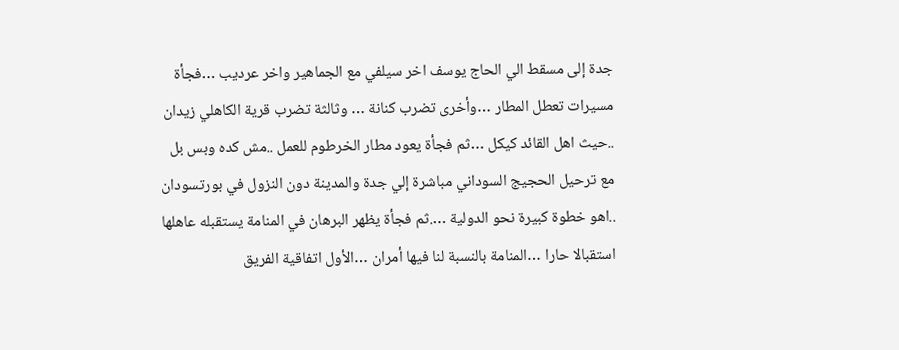جدة إلى مسقط الي الحاج يوسف اخر سيلفي مع الجماهير واخر عرديب …فجأة مسيرات تعطل المطار …وأخرى تضرب كنانة … وثالثة تضرب قرية الكاهلي زيدان ..حيث اهل القائد كيكل …ثم فجأة يعود مطار الخرطوم للعمل ..مش كده وبس بل مع ترحيل الحجيج السوداني مباشرة إلي جدة والمدينة دون النزول في بورتسودان ..اهو خطوة كبيرة نحو الدولية ….ثم فجأة يظهر البرهان في المنامة يستقبله عاهلها استقبالا حارا …المنامة بالنسبة لنا فيها أمران …الأول اتفاقية الفريق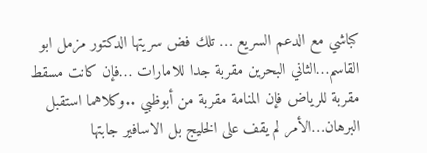كباشي مع الدعم السريع … تلك فض سريتها الدكتور مزمل ابو القاسم…الثاني البحرين مقربة جدا للامارات …فإن كانت مسقط مقربة للرياض فإن المنامة مقربة من أبوظبي ..وكلاهما استقبل البرهان…الأمر لم يقف على الخليج بل الاسافير جابتها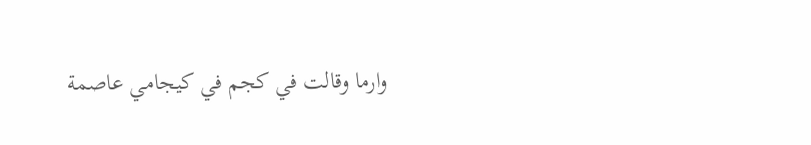وارما وقالت في كجم في كيجامي عاصمة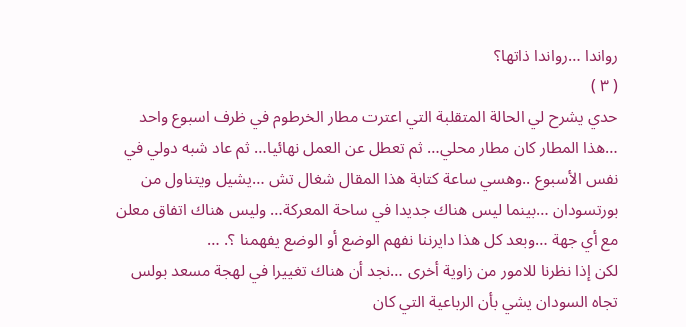رواندا …رواندا ذاتها؟
( ٣ )
حدي يشرح لي الحالة المتقلبة التي اعترت مطار الخرطوم في ظرف اسبوع واحد …هذا المطار كان مطار محلي… ثم تعطل عن العمل نهائيا… ثم عاد شبه دولي في نفس الأسبوع ..وهسي ساعة كتابة هذا المقال شغال تش …يشيل ويتناول من بورتسودان …بينما ليس هناك جديدا في ساحة المعركة… وليس هناك اتفاق معلن مع أي جهة …وبعد كل هذا دايرننا نفهم الوضع أو الوضع يفهمنا ؟. …
لكن إذا نظرنا للامور من زاوية أخرى …نجد أن هناك تغييرا في لهجة مسعد بولس تجاه السودان يشي بأن الرباعية التي كان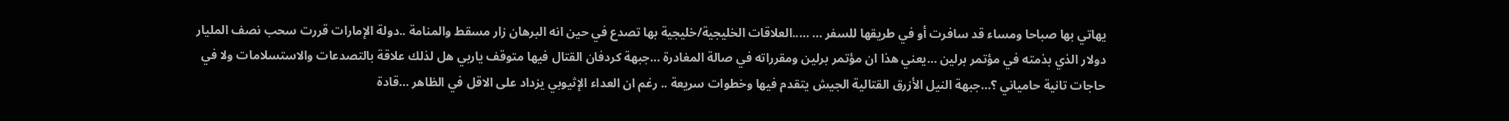يهاتي بها صباحا ومساء قد سافرت أو في طريقها للسفر … …..العلاقات الخليجية/خليجية بها تصدع في حين انه البرهان زار مسقط والمنامة ..دولة الإمارات قررت سحب نصف المليار دولار الذي بذمته في مؤتمر برلين …يعني هذا ان مؤتمر برلين ومقرراته في صالة المغادرة …جبهة كردفان القتال فيها متوقف ياربي هل لذلك علاقة بالتصدعات والاستسلامات ولا في حاجات تانية حامياني ؟…جبهة النيل الأزرق القتالية الجيش يتقدم فيها وخطوات سريعة .. رغم ان العداء الإثيوبي يزداد على الاقل في الظاهر …قادة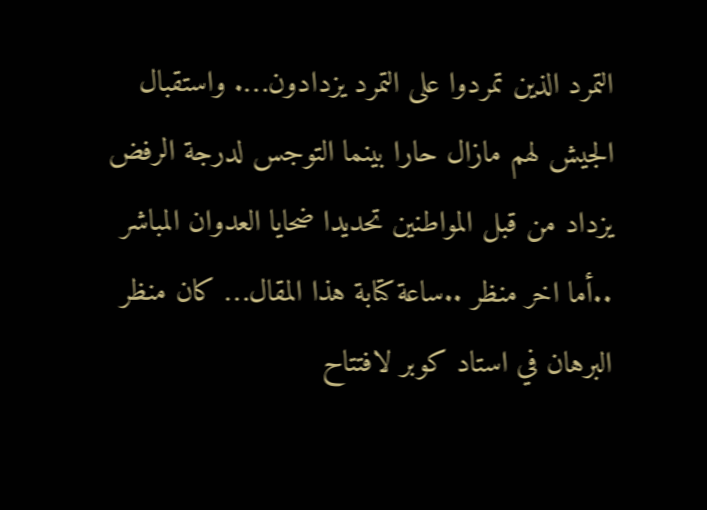التمرد الذين تمردوا على التمرد يزدادون…. واستقبال الجيش لهم مازال حارا بينما التوجس لدرجة الرفض يزداد من قبل المواطنين تحديدا ضحايا العدوان المباشر ..أما اخر منظر ..ساعة كتابة هذا المقال… كان منظر البرهان في استاد كوبر لافتتاح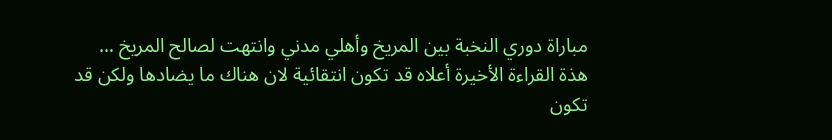مباراة دوري النخبة بين المريخ وأهلي مدني وانتهت لصالح المريخ …
هذة القراءة الأخيرة أعلاه قد تكون انتقائية لان هناك ما يضادها ولكن قد تكون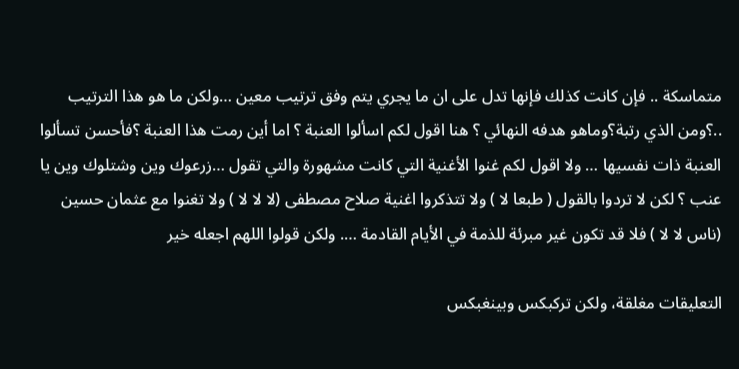متماسكة .. فإن كانت كذلك فإنها تدل على ان ما يجري يتم وفق ترتيب معين …ولكن ما هو هذا الترتيب ..؟ومن الذي رتبة؟وماهو هدفه النهائي ؟ هنا اقول لكم اسألوا العنبة ؟ اما أين رمت هذا العنبة ؟فأحسن تسألوا العنبة ذات نفسيها … ولا اقول لكم غنوا الأغنية التي كانت مشهورة والتي تقول …زرعوك وين وشتلوك وين يا عنب ؟ لكن لا تردوا بالقول ( طبعا لا ) ولا تتذكروا اغنية صلاح مصطفى (لا لا لا ) ولا تغنوا مع عثمان حسين (ناس لا لا ) فلا قد تكون غير مبرئة للذمة في الأيام القادمة …. ولكن قولوا اللهم اجعله خير

التعليقات مغلقة، ولكن تركبكس وبينغبكس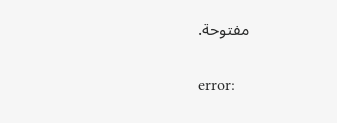مفتوحة.

error: